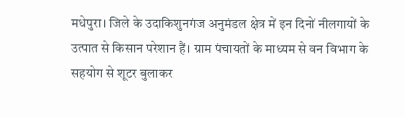मधेपुरा। जिले के उदाकिशुनगंज अनुमंडल क्षेत्र में इन दिनों नीलगायों के उत्पात से किसान परेशान हैं। ग्राम पंचायतों के माध्यम से वन विभाग के सहयोग से शूटर बुलाकर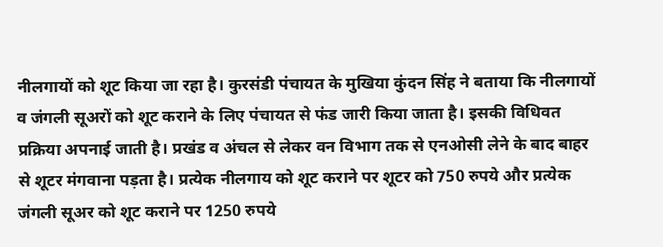नीलगायों को शूट किया जा रहा है। कुरसंडी पंचायत के मुखिया कुंदन सिंह ने बताया कि नीलगायों व जंगली सूअरों को शूट कराने के लिए पंचायत से फंड जारी किया जाता है। इसकी विधिवत प्रक्रिया अपनाई जाती है। प्रखंड व अंचल से लेकर वन विभाग तक से एनओसी लेने के बाद बाहर से शूटर मंगवाना पड़ता है। प्रत्येक नीलगाय को शूट कराने पर शूटर को 750 रुपये और प्रत्येक जंगली सूअर को शूट कराने पर 1250 रुपये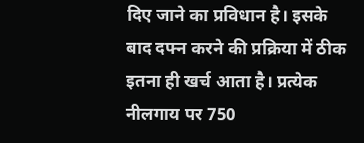दिए जाने का प्रविधान है। इसके बाद दफ्न करने की प्रक्रिया में ठीक इतना ही खर्च आता है। प्रत्येक नीलगाय पर 750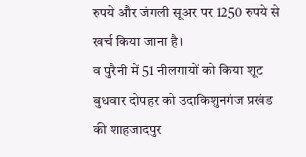रुपये और जंगली सूअर पर 1250 रुपये से खर्च किया जाना है।
व पुरैनी में 51 नीलगायों को किया शूट
बुधवार दोपहर को उदाकिशुनगंज प्रखंड की शाहजादपुर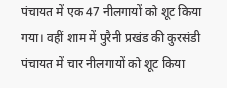पंचायत में एक 47 नीलगायों को शूट किया गया। वहीं शाम में पुरैनी प्रखंड की कुरसंडी पंचायत में चार नीलगायों को शूट किया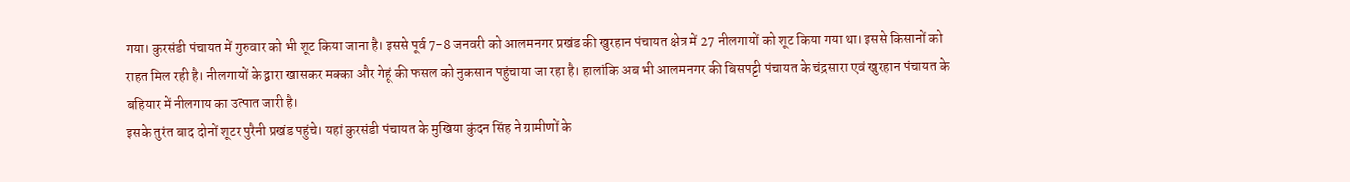गया। कुरसंडी पंचायत में गुरुवार को भी शूट किया जाना है। इससे पूर्व 7-8 जनवरी को आलमनगर प्रखंड की खुरहान पंचायत क्षेत्र में 27 नीलगायों को शूट किया गया था। इससे किसानों को राहत मिल रही है। नीलगायों के द्वारा खासकर मक्का और गेहूं की फसल को नुकसान पहुंचाया जा रहा है। हालांकि अब भी आलमनगर की बिसपट्टी पंचायत के चंद्रसारा एवं खुरहान पंचायत के बहियार में नीलगाय का उत्पात जारी है।
इसके तुरंत बाद दोनों शूटर पुरैनी प्रखंड पहुंचे। यहां कुरसंडी पंचायत के मुखिया कुंदन सिंह ने ग्रामीणों के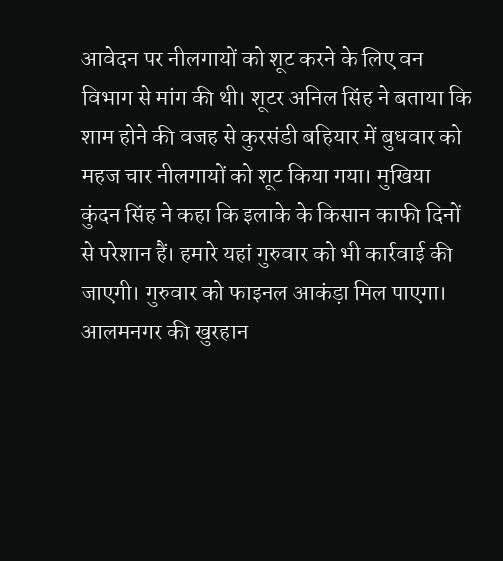आवेदन पर नीलगायों को शूट करने के लिए वन विभाग से मांग की थी। शूटर अनिल सिंह ने बताया कि शाम होने की वजह से कुरसंडी बहियार में बुधवार को महज चार नीलगायों को शूट किया गया। मुखिया कुंदन सिंह ने कहा कि इलाके के किसान काफी दिनों से परेशान हैं। हमारे यहां गुरुवार को भी कार्रवाई की जाएगी। गुरुवार को फाइनल आकंड़ा मिल पाएगा।
आलमनगर की खुरहान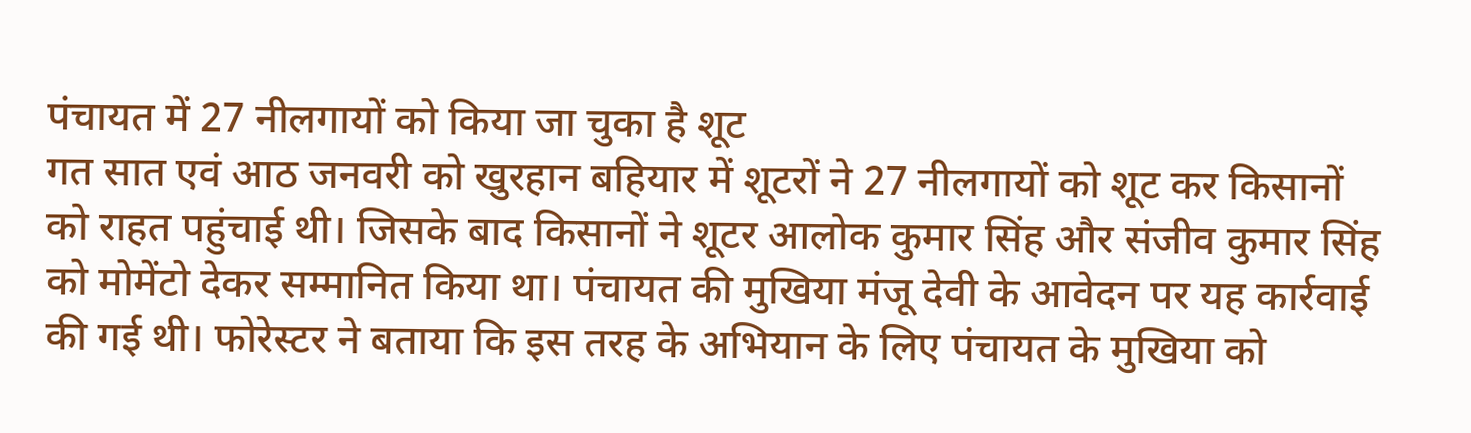पंचायत में 27 नीलगायों को किया जा चुका है शूट
गत सात एवं आठ जनवरी को खुरहान बहियार में शूटरों ने 27 नीलगायों को शूट कर किसानों को राहत पहुंचाई थी। जिसके बाद किसानों ने शूटर आलोक कुमार सिंह और संजीव कुमार सिंह को मोमेंटो देकर सम्मानित किया था। पंचायत की मुखिया मंजू देवी के आवेदन पर यह कार्रवाई की गई थी। फोरेस्टर ने बताया कि इस तरह के अभियान के लिए पंचायत के मुखिया को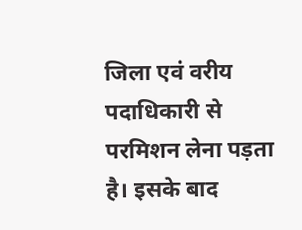जिला एवं वरीय पदाधिकारी से परमिशन लेना पड़ता है। इसके बाद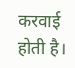करवाई होती है।